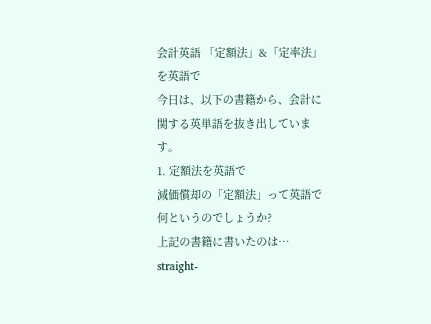会計英語 「定額法」&「定率法」を英語で
今日は、以下の書籍から、会計に関する英単語を抜き出しています。
1. 定額法を英語で
減価償却の「定額法」って英語で何というのでしょうか?
上記の書籍に書いたのは…
straight-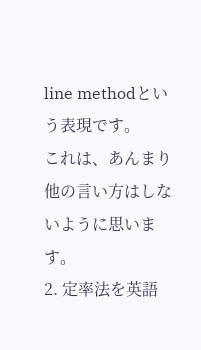line methodという表現です。
これは、あんまり他の言い方はしないように思います。
2. 定率法を英語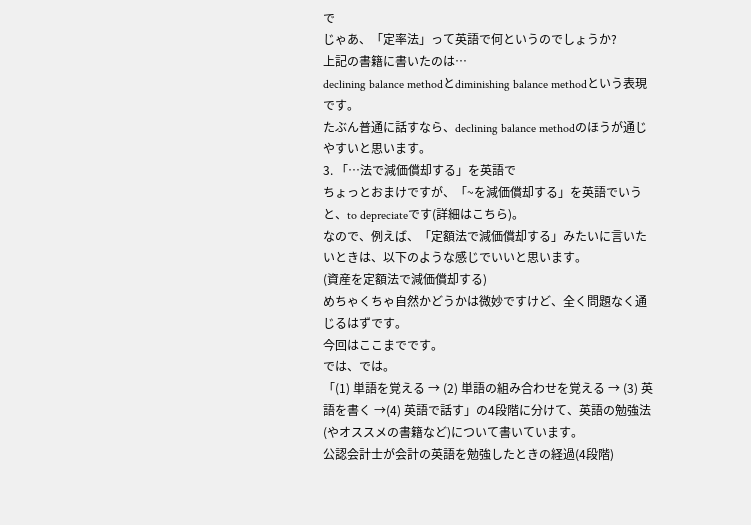で
じゃあ、「定率法」って英語で何というのでしょうか?
上記の書籍に書いたのは…
declining balance methodとdiminishing balance methodという表現です。
たぶん普通に話すなら、declining balance methodのほうが通じやすいと思います。
3. 「…法で減価償却する」を英語で
ちょっとおまけですが、「~を減価償却する」を英語でいうと、to depreciateです(詳細はこちら)。
なので、例えば、「定額法で減価償却する」みたいに言いたいときは、以下のような感じでいいと思います。
(資産を定額法で減価償却する)
めちゃくちゃ自然かどうかは微妙ですけど、全く問題なく通じるはずです。
今回はここまでです。
では、では。
「(1) 単語を覚える → (2) 単語の組み合わせを覚える → (3) 英語を書く →(4) 英語で話す」の4段階に分けて、英語の勉強法(やオススメの書籍など)について書いています。
公認会計士が会計の英語を勉強したときの経過(4段階)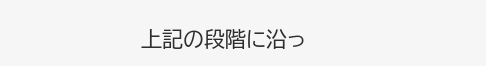上記の段階に沿っ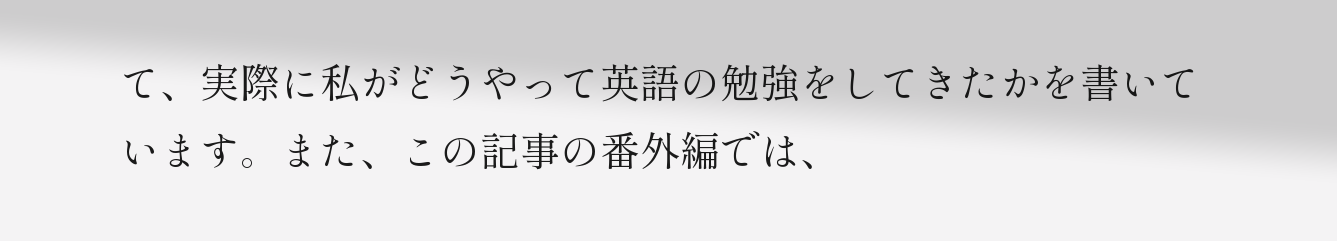て、実際に私がどうやって英語の勉強をしてきたかを書いています。また、この記事の番外編では、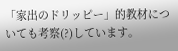「家出のドリッピー」的教材についても考察(?)しています。